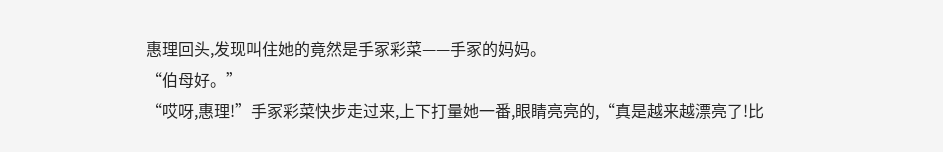惠理回头,发现叫住她的竟然是手冢彩菜——手冢的妈妈。
“伯母好。”
“哎呀,惠理!”手冢彩菜快步走过来,上下打量她一番,眼睛亮亮的,“真是越来越漂亮了!比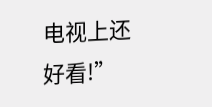电视上还好看!”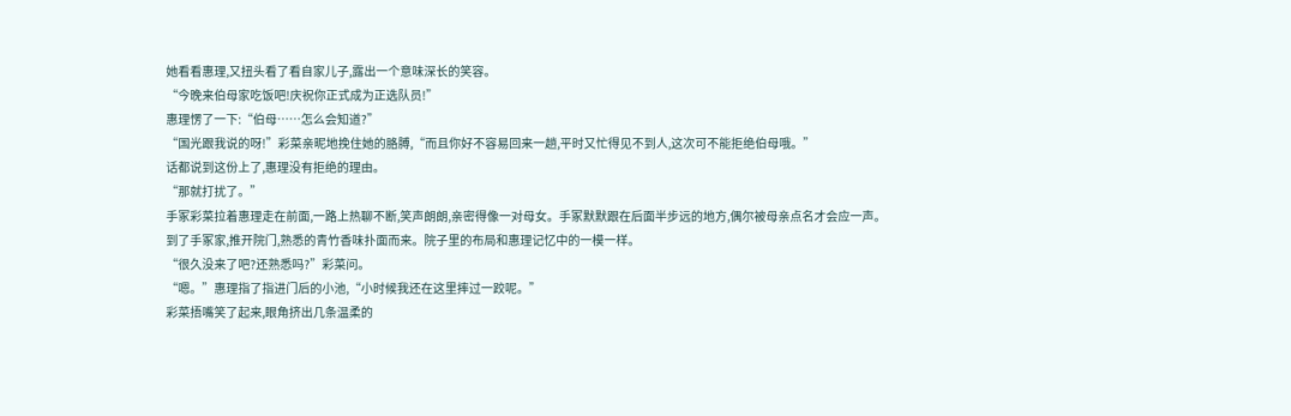她看看惠理,又扭头看了看自家儿子,露出一个意味深长的笑容。
“今晚来伯母家吃饭吧!庆祝你正式成为正选队员!”
惠理愣了一下:“伯母……怎么会知道?”
“国光跟我说的呀!”彩菜亲昵地挽住她的胳膊,“而且你好不容易回来一趟,平时又忙得见不到人,这次可不能拒绝伯母哦。”
话都说到这份上了,惠理没有拒绝的理由。
“那就打扰了。”
手冢彩菜拉着惠理走在前面,一路上热聊不断,笑声朗朗,亲密得像一对母女。手冢默默跟在后面半步远的地方,偶尔被母亲点名才会应一声。
到了手冢家,推开院门,熟悉的青竹香味扑面而来。院子里的布局和惠理记忆中的一模一样。
“很久没来了吧?还熟悉吗?”彩菜问。
“嗯。”惠理指了指进门后的小池,“小时候我还在这里摔过一跤呢。”
彩菜捂嘴笑了起来,眼角挤出几条温柔的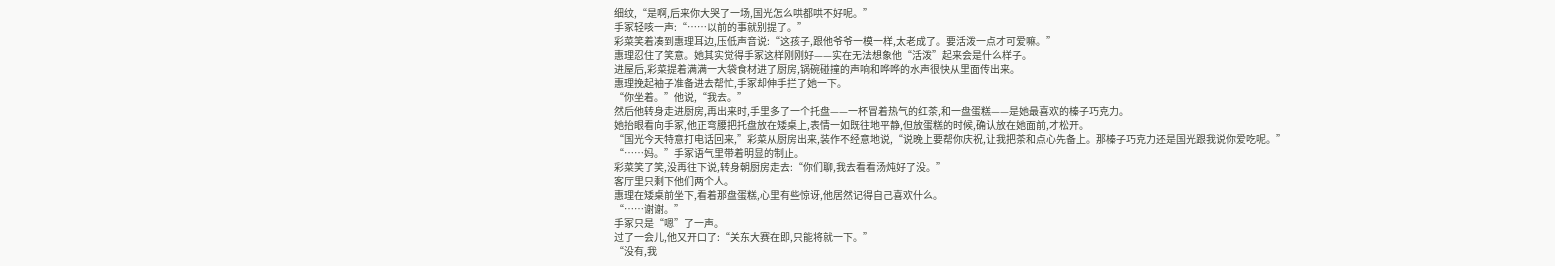细纹,“是啊,后来你大哭了一场,国光怎么哄都哄不好呢。”
手冢轻咳一声:“……以前的事就别提了。”
彩菜笑着凑到惠理耳边,压低声音说:“这孩子,跟他爷爷一模一样,太老成了。要活泼一点才可爱嘛。”
惠理忍住了笑意。她其实觉得手冢这样刚刚好——实在无法想象他“活泼”起来会是什么样子。
进屋后,彩菜提着满满一大袋食材进了厨房,锅碗碰撞的声响和哗哗的水声很快从里面传出来。
惠理挽起袖子准备进去帮忙,手冢却伸手拦了她一下。
“你坐着。”他说,“我去。”
然后他转身走进厨房,再出来时,手里多了一个托盘——一杯冒着热气的红茶,和一盘蛋糕——是她最喜欢的榛子巧克力。
她抬眼看向手冢,他正弯腰把托盘放在矮桌上,表情一如既往地平静,但放蛋糕的时候,确认放在她面前,才松开。
“国光今天特意打电话回来,”彩菜从厨房出来,装作不经意地说,“说晚上要帮你庆祝,让我把茶和点心先备上。那榛子巧克力还是国光跟我说你爱吃呢。”
“……妈。”手冢语气里带着明显的制止。
彩菜笑了笑,没再往下说,转身朝厨房走去:“你们聊,我去看看汤炖好了没。”
客厅里只剩下他们两个人。
惠理在矮桌前坐下,看着那盘蛋糕,心里有些惊讶,他居然记得自己喜欢什么。
“……谢谢。”
手冢只是“嗯”了一声。
过了一会儿,他又开口了:“关东大赛在即,只能将就一下。”
“没有,我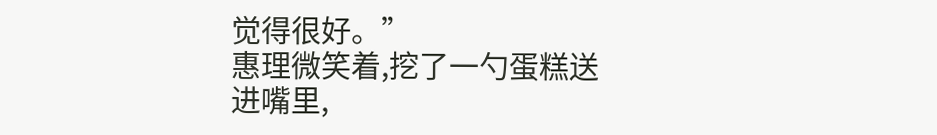觉得很好。”
惠理微笑着,挖了一勺蛋糕送进嘴里,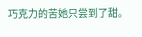巧克力的苦她只尝到了甜。